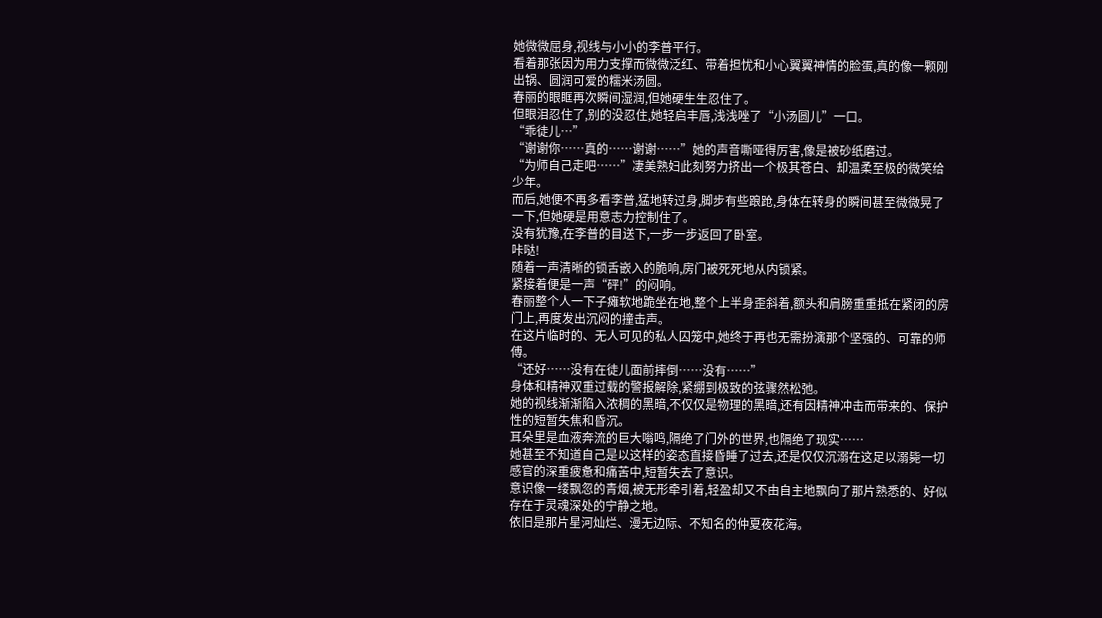她微微屈身,视线与小小的李普平行。
看着那张因为用力支撑而微微泛红、带着担忧和小心翼翼神情的脸蛋,真的像一颗刚出锅、圆润可爱的糯米汤圆。
春丽的眼眶再次瞬间湿润,但她硬生生忍住了。
但眼泪忍住了,别的没忍住,她轻启丰唇,浅浅唑了“小汤圆儿”一口。
“乖徒儿…”
“谢谢你……真的……谢谢……”她的声音嘶哑得厉害,像是被砂纸磨过。
“为师自己走吧……”凄美熟妇此刻努力挤出一个极其苍白、却温柔至极的微笑给少年。
而后,她便不再多看李普,猛地转过身,脚步有些踉跄,身体在转身的瞬间甚至微微晃了一下,但她硬是用意志力控制住了。
没有犹豫,在李普的目送下,一步一步返回了卧室。
咔哒!
随着一声清晰的锁舌嵌入的脆响,房门被死死地从内锁紧。
紧接着便是一声“砰!”的闷响。
春丽整个人一下子瘫软地跪坐在地,整个上半身歪斜着,额头和肩膀重重抵在紧闭的房门上,再度发出沉闷的撞击声。
在这片临时的、无人可见的私人囚笼中,她终于再也无需扮演那个坚强的、可靠的师傅。
“还好……没有在徒儿面前摔倒……没有……”
身体和精神双重过载的警报解除,紧绷到极致的弦骤然松弛。
她的视线渐渐陷入浓稠的黑暗,不仅仅是物理的黑暗,还有因精神冲击而带来的、保护性的短暂失焦和昏沉。
耳朵里是血液奔流的巨大嗡鸣,隔绝了门外的世界,也隔绝了现实……
她甚至不知道自己是以这样的姿态直接昏睡了过去,还是仅仅沉溺在这足以溺毙一切感官的深重疲惫和痛苦中,短暂失去了意识。
意识像一缕飘忽的青烟,被无形牵引着,轻盈却又不由自主地飘向了那片熟悉的、好似存在于灵魂深处的宁静之地。
依旧是那片星河灿烂、漫无边际、不知名的仲夏夜花海。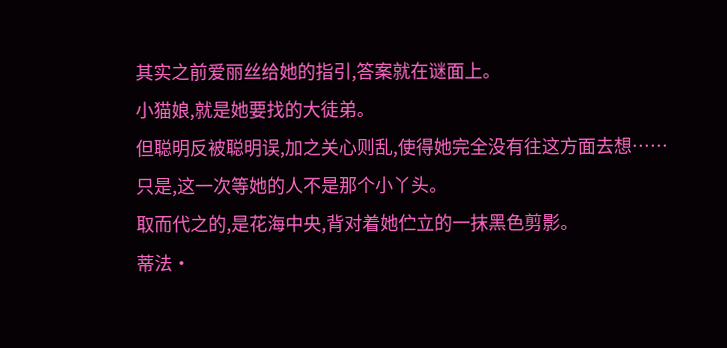其实之前爱丽丝给她的指引,答案就在谜面上。
小猫娘,就是她要找的大徒弟。
但聪明反被聪明误,加之关心则乱,使得她完全没有往这方面去想……
只是,这一次等她的人不是那个小丫头。
取而代之的,是花海中央,背对着她伫立的一抹黑色剪影。
蒂法·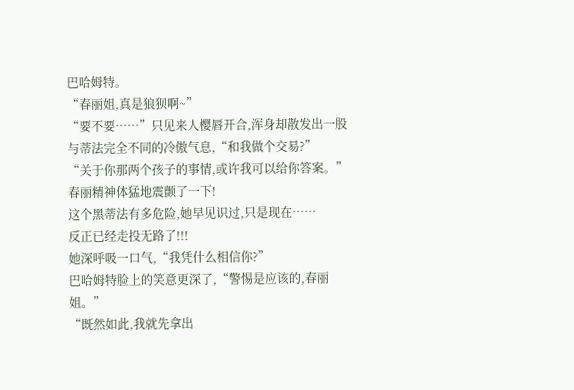巴哈姆特。
“春丽姐,真是狼狈啊~”
“要不要……”只见来人樱唇开合,浑身却散发出一股与蒂法完全不同的冷傲气息,“和我做个交易?”
“关于你那两个孩子的事情,或许我可以给你答案。”
春丽精神体猛地震颤了一下!
这个黑蒂法有多危险,她早见识过,只是现在……
反正已经走投无路了!!!
她深呼吸一口气,“我凭什么相信你?”
巴哈姆特脸上的笑意更深了,“警惕是应该的,春丽姐。”
“既然如此,我就先拿出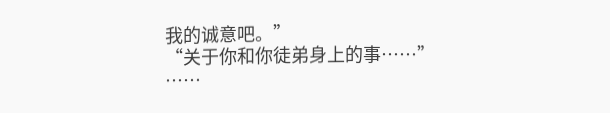我的诚意吧。”
“关于你和你徒弟身上的事……”
……